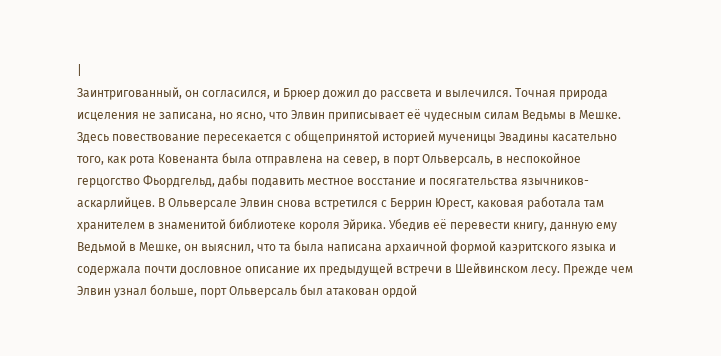|
Заинтригованный, он согласился, и Брюер дожил до рассвета и вылечился. Точная природа исцеления не записана, но ясно, что Элвин приписывает её чудесным силам Ведьмы в Мешке.
Здесь повествование пересекается с общепринятой историей мученицы Эвадины касательно того, как рота Ковенанта была отправлена на север, в порт Ольверсаль, в неспокойное герцогство Фьордгельд, дабы подавить местное восстание и посягательства язычников-аскарлийцев. В Ольверсале Элвин снова встретился с Беррин Юрест, каковая работала там хранителем в знаменитой библиотеке короля Эйрика. Убедив её перевести книгу, данную ему Ведьмой в Мешке, он выяснил, что та была написана архаичной формой каэритского языка и содержала почти дословное описание их предыдущей встречи в Шейвинском лесу. Прежде чем Элвин узнал больше, порт Ольверсаль был атакован ордой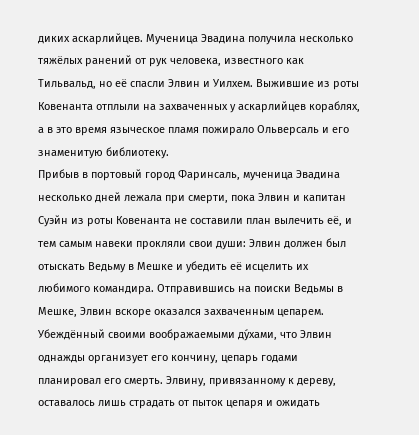диких аскарлийцев. Мученица Эвадина получила несколько тяжёлых ранений от рук человека, известного как Тильвальд, но её спасли Элвин и Уилхем. Выжившие из роты Ковенанта отплыли на захваченных у аскарлийцев кораблях, а в это время языческое пламя пожирало Ольверсаль и его знаменитую библиотеку.
Прибыв в портовый город Фаринсаль, мученица Эвадина несколько дней лежала при смерти, пока Элвин и капитан Суэйн из роты Ковенанта не составили план вылечить её, и тем самым навеки прокляли свои души: Элвин должен был отыскать Ведьму в Мешке и убедить её исцелить их любимого командира. Отправившись на поиски Ведьмы в Мешке, Элвин вскоре оказался захваченным цепарем. Убеждённый своими воображаемыми ду́хами, что Элвин однажды организует его кончину, цепарь годами планировал его смерть. Элвину, привязанному к дереву, оставалось лишь страдать от пыток цепаря и ожидать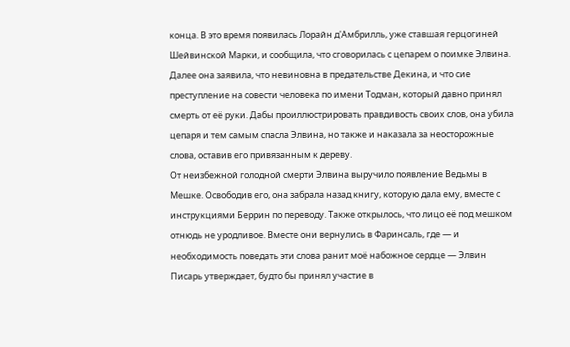конца. В это время появилась Лорайн д'Амбрилль, уже ставшая герцогиней Шейвинской Марки, и сообщила, что сговорилась с цепарем о поимке Элвина. Далее она заявила, что невиновна в предательстве Декина, и что сие преступление на совести человека по имени Тодман, который давно принял смерть от её руки. Дабы проиллюстрировать правдивость своих слов, она убила цепаря и тем самым спасла Элвина, но также и наказала за неосторожные слова, оставив его привязанным к дереву.
От неизбежной голодной смерти Элвина выручило появление Ведьмы в Мешке. Освободив его, она забрала назад книгу, которую дала ему, вместе с инструкциями Беррин по переводу. Также открылось, что лицо её под мешком отнюдь не уродливое. Вместе они вернулись в Фаринсаль, где — и необходимость поведать эти слова ранит моё набожное сердце — Элвин Писарь утверждает, будто бы принял участие в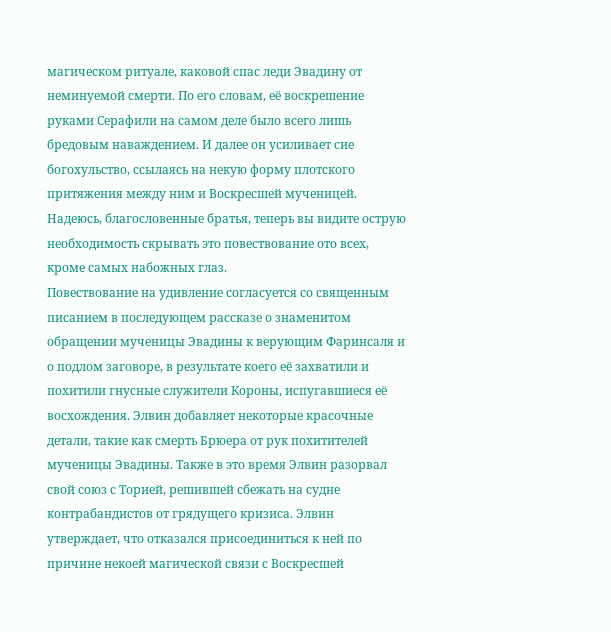магическом ритуале, каковой спас леди Эвадину от неминуемой смерти. По его словам, её воскрешение руками Серафили на самом деле было всего лишь бредовым наваждением. И далее он усиливает сие богохульство, ссылаясь на некую форму плотского притяжения между ним и Воскресшей мученицей. Надеюсь, благословенные братья, теперь вы видите острую необходимость скрывать это повествование ото всех, кроме самых набожных глаз.
Повествование на удивление согласуется со священным писанием в последующем рассказе о знаменитом обращении мученицы Эвадины к верующим Фаринсаля и о подлом заговоре, в результате коего её захватили и похитили гнусные служители Короны, испугавшиеся её восхождения. Элвин добавляет некоторые красочные детали, такие как смерть Брюера от рук похитителей мученицы Эвадины. Также в это время Элвин разорвал свой союз с Торией, решившей сбежать на судне контрабандистов от грядущего кризиса. Элвин утверждает, что отказался присоединиться к ней по причине некоей магической связи с Воскресшей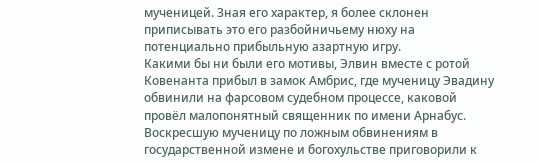мученицей. Зная его характер, я более склонен приписывать это его разбойничьему нюху на потенциально прибыльную азартную игру.
Какими бы ни были его мотивы, Элвин вместе с ротой Ковенанта прибыл в замок Амбрис, где мученицу Эвадину обвинили на фарсовом судебном процессе, каковой провёл малопонятный священник по имени Арнабус. Воскресшую мученицу по ложным обвинениям в государственной измене и богохульстве приговорили к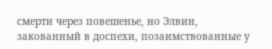смерти через повешенье, но Элвин, закованный в доспехи, позаимствованные у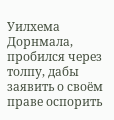Уилхема Дорнмала, пробился через толпу, дабы заявить о своём праве оспорить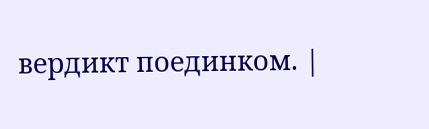вердикт поединком. |